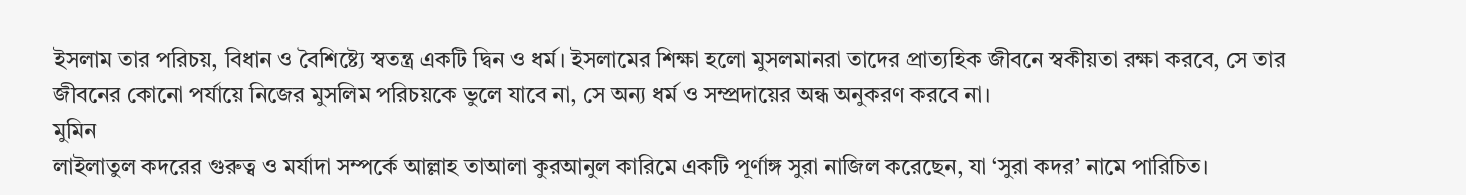ইসলাম তার পরিচয়, বিধান ও বৈশিষ্ট্যে স্বতন্ত্র একটি দ্বিন ও ধর্ম। ইসলামের শিক্ষা হলো মুসলমানরা তাদের প্রাত্যহিক জীবনে স্বকীয়তা রক্ষা করবে, সে তার জীবনের কোনো পর্যায়ে নিজের মুসলিম পরিচয়কে ভুলে যাবে না, সে অন্য ধর্ম ও সম্প্রদায়ের অন্ধ অনুকরণ করবে না।
মুমিন
লাইলাতুল কদরের গুরুত্ব ও মর্যাদা সম্পর্কে আল্লাহ তাআলা কুরআনুল কারিমে একটি পূর্ণাঙ্গ সুরা নাজিল করেছেন, যা ‘সুরা কদর’ নামে পারিচিত।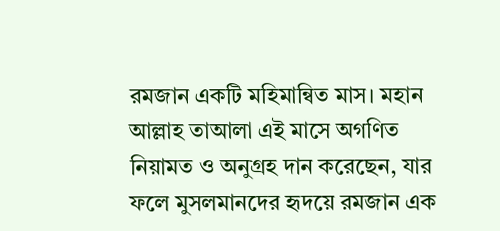রমজান একটি মহিমান্বিত মাস। মহান আল্লাহ তাআলা এই মাসে অগণিত নিয়ামত ও অনুগ্রহ দান করেছেন, যার ফলে মুসলমানদের হৃদয়ে রমজান এক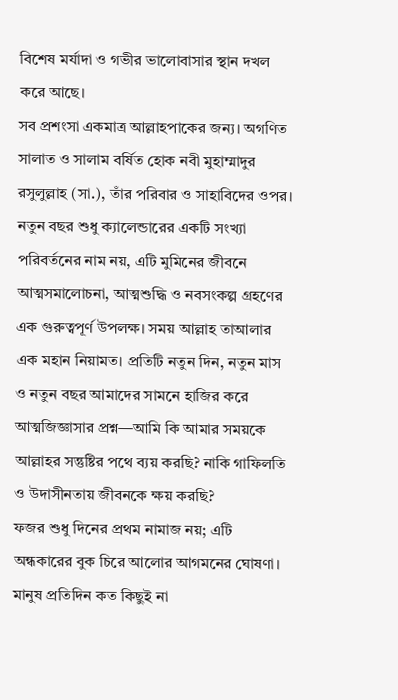বিশেষ মর্যাদা ও গভীর ভালোবাসার স্থান দখল করে আছে।
সব প্রশংসা একমাত্র আল্লাহপাকের জন্য। অগণিত সালাত ও সালাম বর্ষিত হোক নবী মুহাম্মাদুর রসুলুল্লাহ (সা.), তাঁর পরিবার ও সাহাবিদের ওপর।
নতুন বছর শুধু ক্যালেন্ডারের একটি সংখ্যা পরিবর্তনের নাম নয়, এটি মুমিনের জীবনে আত্মসমালোচনা, আত্মশুদ্ধি ও নবসংকল্প গ্রহণের এক গুরুত্বপূর্ণ উপলক্ষ। সময় আল্লাহ তাআলার এক মহান নিয়ামত। প্রতিটি নতুন দিন, নতুন মাস ও নতুন বছর আমাদের সামনে হাজির করে আত্মজিজ্ঞাসার প্রশ্ন—আমি কি আমার সময়কে আল্লাহর সন্তুষ্টির পথে ব্যয় করছি? নাকি গাফিলতি ও উদাসীনতায় জীবনকে ক্ষয় করছি?
ফজর শুধু দিনের প্রথম নামাজ নয়; এটি অন্ধকারের বুক চিরে আলোর আগমনের ঘোষণা।
মানুষ প্রতিদিন কত কিছুই না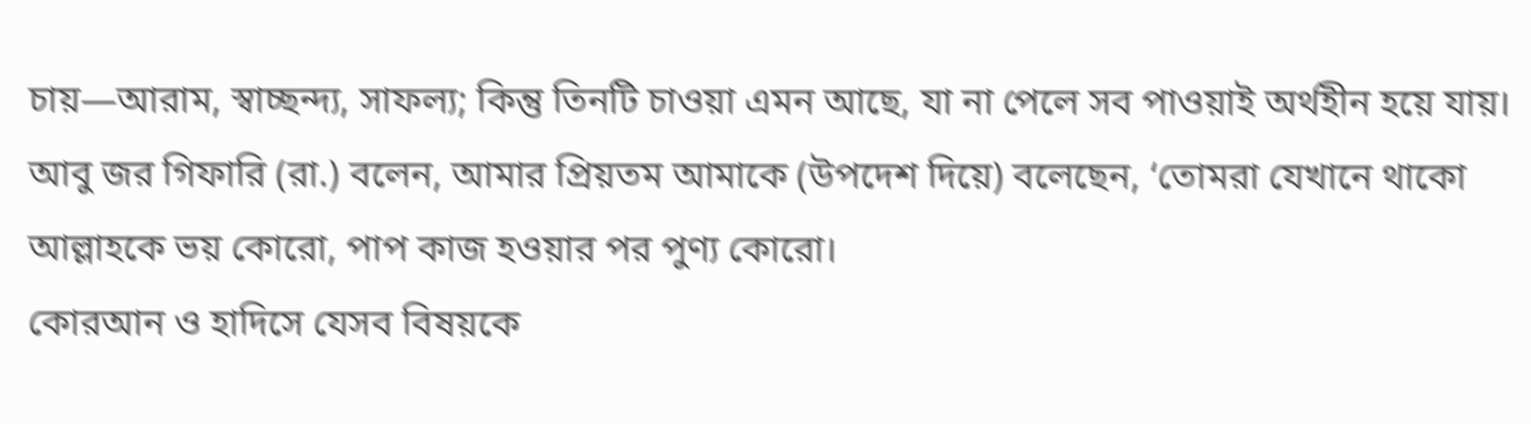চায়—আরাম, স্বাচ্ছন্দ্য, সাফল্য; কিন্তু তিনটি চাওয়া এমন আছে, যা না পেলে সব পাওয়াই অর্থহীন হয়ে যায়।
আবু জর গিফারি (রা.) বলেন, আমার প্রিয়তম আমাকে (উপদেশ দিয়ে) বলেছেন, ‘তোমরা যেখানে থাকো আল্লাহকে ভয় কোরো, পাপ কাজ হওয়ার পর পুণ্য কোরো।
কোরআন ও হাদিসে যেসব বিষয়কে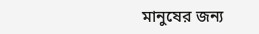মানুষের জন্য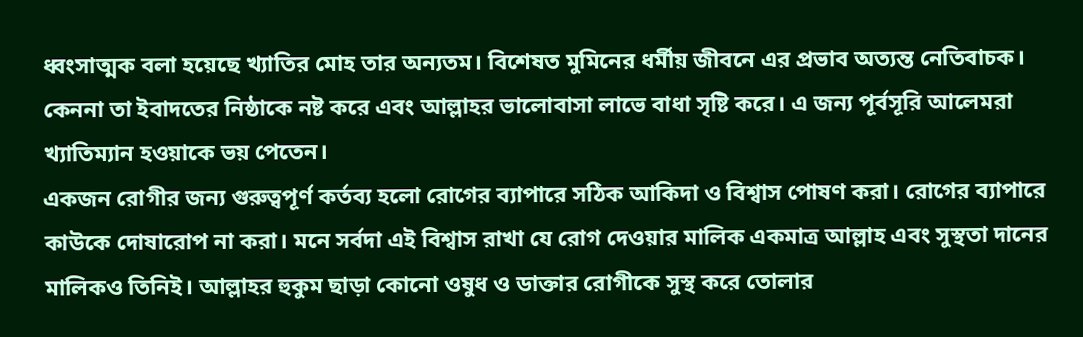ধ্বংসাত্মক বলা হয়েছে খ্যাতির মোহ তার অন্যতম। বিশেষত মুমিনের ধর্মীয় জীবনে এর প্রভাব অত্যন্ত নেতিবাচক। কেননা তা ইবাদতের নিষ্ঠাকে নষ্ট করে এবং আল্লাহর ভালোবাসা লাভে বাধা সৃষ্টি করে। এ জন্য পূর্বসূরি আলেমরা খ্যাতিম্যান হওয়াকে ভয় পেতেন।
একজন রোগীর জন্য গুরুত্বপূর্ণ কর্তব্য হলো রোগের ব্যাপারে সঠিক আকিদা ও বিশ্বাস পোষণ করা। রোগের ব্যাপারে কাউকে দোষারোপ না করা। মনে সর্বদা এই বিশ্বাস রাখা যে রোগ দেওয়ার মালিক একমাত্র আল্লাহ এবং সুস্থতা দানের মালিকও তিনিই। আল্লাহর হুকুম ছাড়া কোনো ওষুধ ও ডাক্তার রোগীকে সুস্থ করে তোলার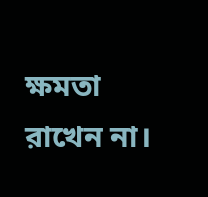ক্ষমতা রাখেন না।